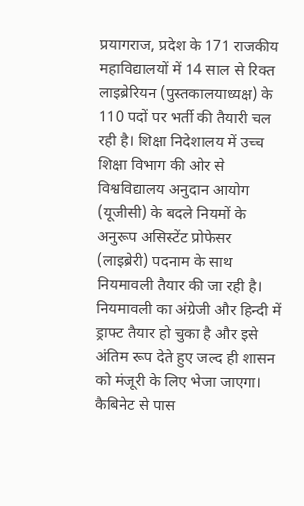प्रयागराज, प्रदेश के 171 राजकीय महाविद्यालयों में 14 साल से रिक्त लाइब्रेरियन (पुस्तकालयाध्यक्ष) के 110 पदों पर भर्ती की तैयारी चल रही है। शिक्षा निदेशालय में उच्च शिक्षा विभाग की ओर से विश्वविद्यालय अनुदान आयोग (यूजीसी) के बदले नियमों के अनुरूप असिस्टेंट प्रोफेसर (लाइब्रेरी) पदनाम के साथ नियमावली तैयार की जा रही है।
नियमावली का अंग्रेजी और हिन्दी में ड्राफ्ट तैयार हो चुका है और इसे अंतिम रूप देते हुए जल्द ही शासन को मंजूरी के लिए भेजा जाएगा। कैबिनेट से पास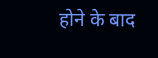होने के बाद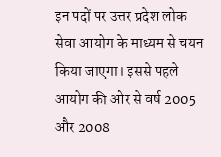इन पदों पर उत्तर प्रदेश लोक सेवा आयोग के माध्यम से चयन किया जाएगा। इससे पहले आयोग की ओर से वर्ष 2005 और 2008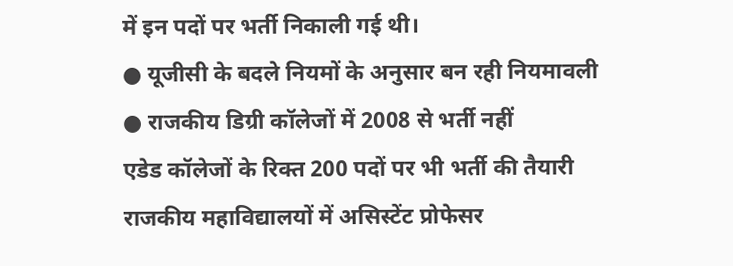में इन पदों पर भर्ती निकाली गई थी।
● यूजीसी के बदले नियमों के अनुसार बन रही नियमावली
● राजकीय डिग्री कॉलेजों में 2008 से भर्ती नहीं
एडेड कॉलेजों के रिक्त 200 पदों पर भी भर्ती की तैयारी
राजकीय महाविद्यालयों में असिस्टेंट प्रोफेसर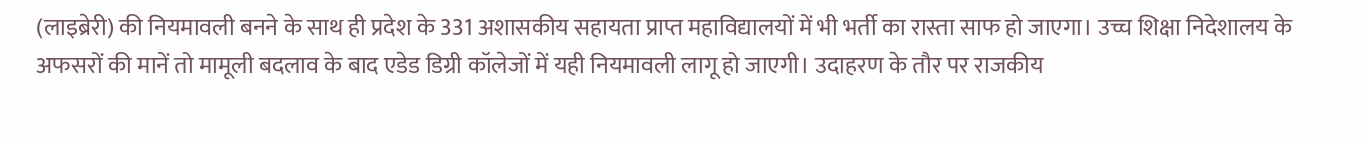(लाइब्रेरी) की नियमावली बनने के साथ ही प्रदेश के 331 अशासकीय सहायता प्राप्त महाविद्यालयों में भी भर्ती का रास्ता साफ हो जाएगा। उच्च शिक्षा निदेशालय के अफसरों की मानें तो मामूली बदलाव के बाद एडेड डिग्री कॉलेजों में यही नियमावली लागू हो जाएगी। उदाहरण के तौर पर राजकीय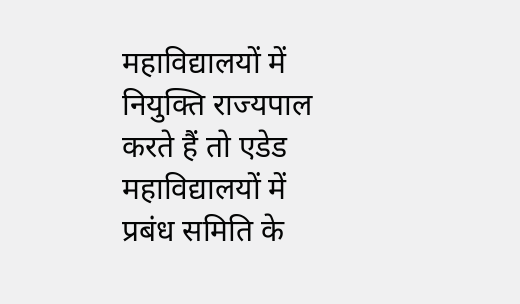महाविद्यालयों में नियुक्ति राज्यपाल करते हैं तो एडेड महाविद्यालयों में प्रबंध समिति के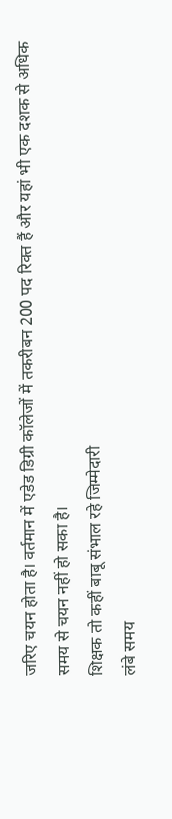जरिए चयन होता है। वर्तमान में एडेड डिग्री कॉलेजों में तकरीबन 200 पद रिक्त हैं और यहां भी एक दशक से अधिक समय से चयन नहीं हो सका है।
शिक्षक तो कहीं बाबू संभाल रहे जिम्मेदारी
लंबे समय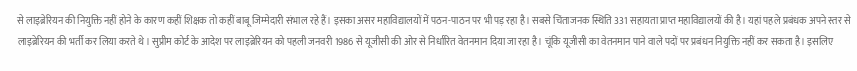से लाइब्रेरियन की नियुक्ति नहीं होने के कारण कहीं शिक्षक तो कहीं बाबू जिम्मेदारी संभाल रहे हैं। इसका असर महाविद्यालयों में पठन-पाठन पर भी पड़ रहा है। सबसे चिंताजनक स्थिति 331 सहायता प्राप्त महाविद्यालयों की है। यहां पहले प्रबंधक अपने स्तर से लाइब्रेरियन की भर्ती कर लिया करते थे। सुप्रीम कोर्ट के आदेश पर लाइब्रेरियन को पहली जनवरी 1986 से यूजीसी की ओर से निर्धारित वेतनमान दिया जा रहा है। चूंकि यूजीसी का वेतनमान पाने वाले पदों पर प्रबंधन नियुक्ति नहीं कर सकता है। इसलिए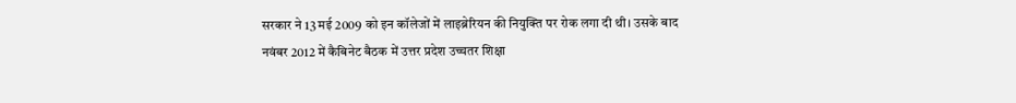सरकार ने 13 मई 2009 को इन कॉलेजों में लाइब्रेरियन की नियुक्ति पर रोक लगा दी थी। उसके बाद नवंबर 2012 में कैबिनेट बैठक में उत्तर प्रदेश उच्चतर शिक्षा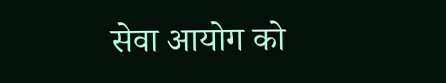सेवा आयोग को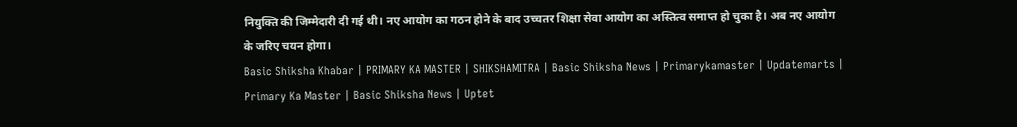नियुक्ति की जिम्मेदारी दी गई थी। नए आयोग का गठन होने के बाद उच्चतर शिक्षा सेवा आयोग का अस्तित्व समाप्त हो चुका है। अब नए आयोग के जरिए चयन होगा।
Basic Shiksha Khabar | PRIMARY KA MASTER | SHIKSHAMITRA | Basic Shiksha News | Primarykamaster | Updatemarts | Primary Ka Master | Basic Shiksha News | Uptet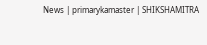News | primarykamaster | SHIKSHAMITRA